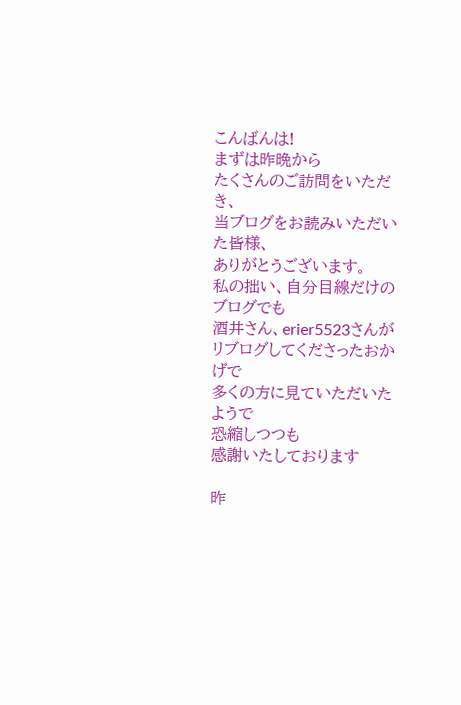こんばんは!
まずは昨晩から
たくさんのご訪問をいただき、
当ブログをお読みいただいた皆様、
ありがとうございます。
私の拙い、自分目線だけの
ブログでも
酒井さん、erier5523さんが
リブログしてくださったおかげで
多くの方に見ていただいたようで
恐縮しつつも
感謝いたしております

昨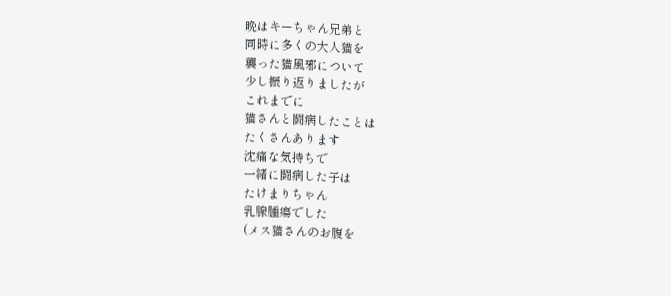晩はキーちゃん兄弟と
同時に多くの大人猫を
襲った猫風邪について
少し振り返りましたが
これまでに
猫さんと闘病したことは
たくさんあります
沈痛な気持ちで
一緒に闘病した子は
たけまりちゃん
乳腺腫瘍でした
(メス猫さんのお腹を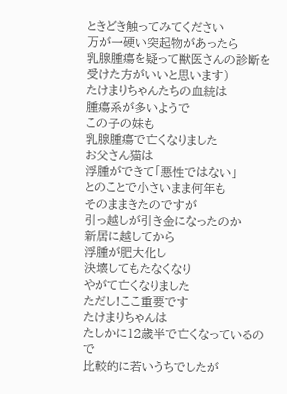ときどき触ってみてください
万が一硬い突起物があったら
乳腺腫瘍を疑って獣医さんの診断を
受けた方がいいと思います)
たけまりちゃんたちの血統は
腫瘍系が多いようで
この子の妹も
乳腺腫瘍で亡くなりました
お父さん猫は
浮腫ができて「悪性ではない」
とのことで小さいまま何年も
そのままきたのですが
引っ越しが引き金になったのか
新居に越してから
浮腫が肥大化し
決壊してもたなくなり
やがて亡くなりました
ただし!ここ重要です
たけまりちゃんは
たしかに12歳半で亡くなっているので
比較的に若いうちでしたが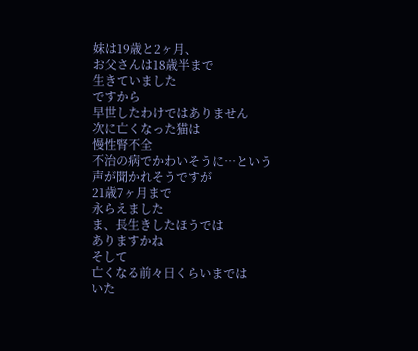妹は19歳と2ヶ月、
お父さんは18歳半まで
生きていました
ですから
早世したわけではありません
次に亡くなった猫は
慢性腎不全
不治の病でかわいそうに…という
声が聞かれそうですが
21歳7ヶ月まで
永らえました
ま、長生きしたほうでは
ありますかね
そして
亡くなる前々日くらいまでは
いた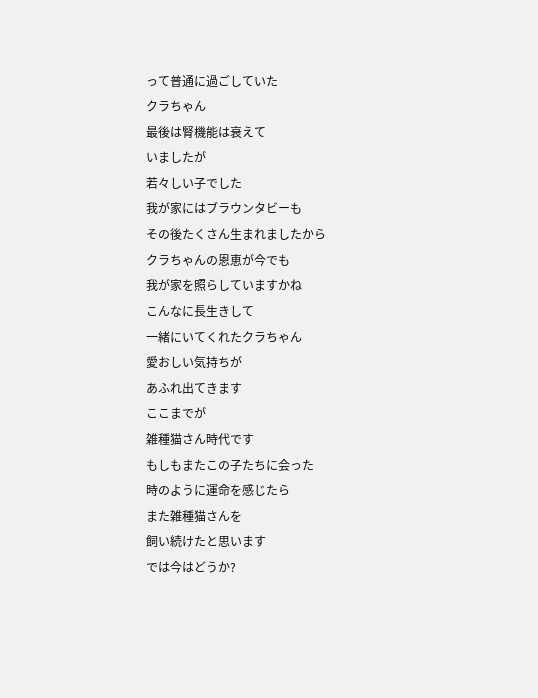って普通に過ごしていた
クラちゃん
最後は腎機能は衰えて
いましたが
若々しい子でした
我が家にはブラウンタビーも
その後たくさん生まれましたから
クラちゃんの恩恵が今でも
我が家を照らしていますかね
こんなに長生きして
一緒にいてくれたクラちゃん
愛おしい気持ちが
あふれ出てきます
ここまでが
雑種猫さん時代です
もしもまたこの子たちに会った
時のように運命を感じたら
また雑種猫さんを
飼い続けたと思います
では今はどうか?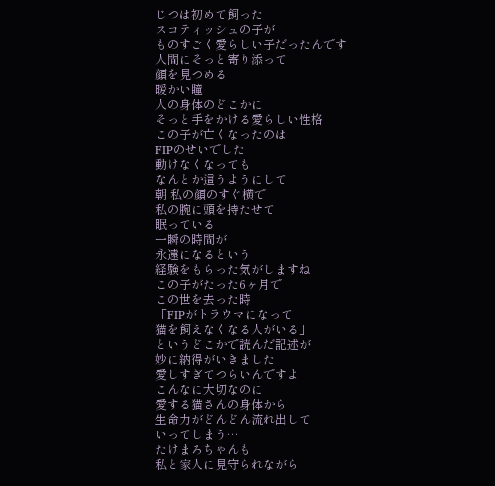じつは初めて飼った
スコティッシュの子が
ものすごく愛らしい子だったんです
人間にそっと寄り添って
顔を見つめる
暖かい瞳
人の身体のどこかに
そっと手をかける愛らしい性格
この子が亡くなったのは
FIPのせいでした
動けなくなっても
なんとか這うようにして
朝 私の顔のすぐ横で
私の腕に頭を持たせて
眠っている
一瞬の時間が
永遠になるという
経験をもらった気がしますね
この子がたった6ヶ月で
この世を去った時
「FIPがトラウマになって
猫を飼えなくなる人がいる」
というどこかで読んだ記述が
妙に納得がいきました
愛しすぎてつらいんですよ
こんなに大切なのに
愛する猫さんの身体から
生命力がどんどん流れ出して
いってしまう…
たけまろちゃんも
私と家人に見守られながら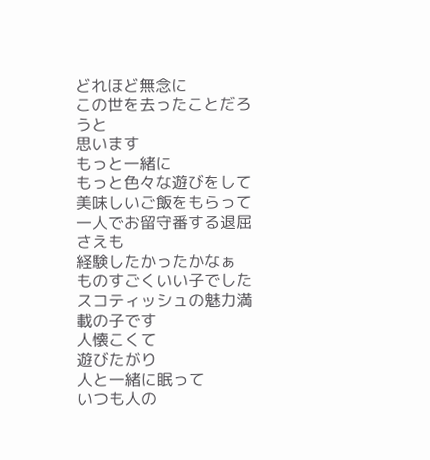どれほど無念に
この世を去ったことだろうと
思います
もっと一緒に
もっと色々な遊びをして
美味しいご飯をもらって
一人でお留守番する退屈さえも
経験したかったかなぁ
ものすごくいい子でした
スコティッシュの魅力満載の子です
人懐こくて
遊びたがり
人と一緒に眠って
いつも人の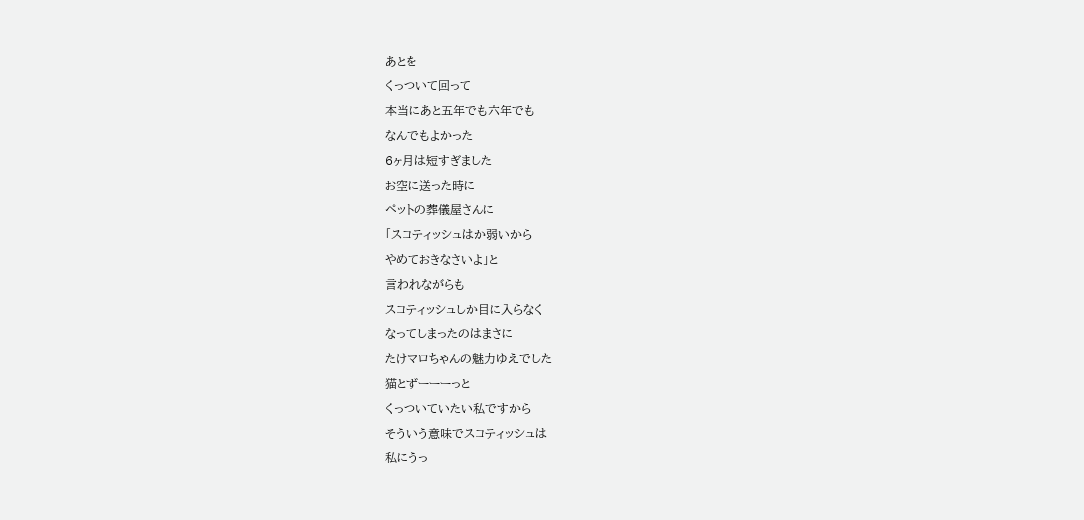あとを
くっついて回って
本当にあと五年でも六年でも
なんでもよかった
6ヶ月は短すぎました
お空に送った時に
ペットの葬儀屋さんに
「スコティッシュはか弱いから
やめておきなさいよ」と
言われながらも
スコティッシュしか目に入らなく
なってしまったのはまさに
たけマロちゃんの魅力ゆえでした
猫とずーーーっと
くっついていたい私ですから
そういう意味でスコティッシュは
私にうっ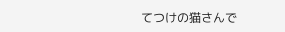てつけの猫さんで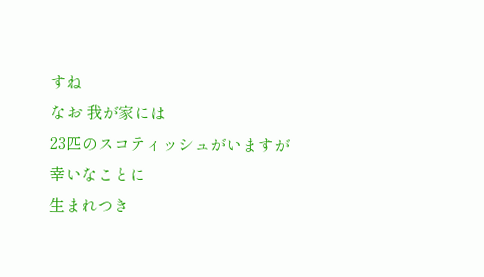すね
なお 我が家には
23匹のスコティッシュがいますが
幸いなことに
生まれつき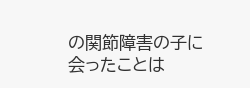の関節障害の子に
会ったことは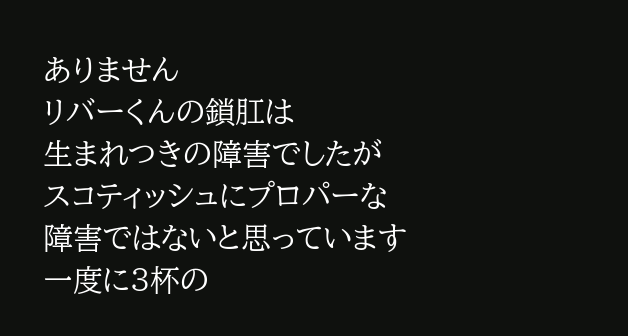ありません
リバーくんの鎖肛は
生まれつきの障害でしたが
スコティッシュにプロパーな
障害ではないと思っています
一度に3杯の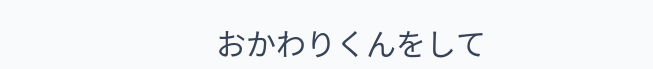おかわりくんをして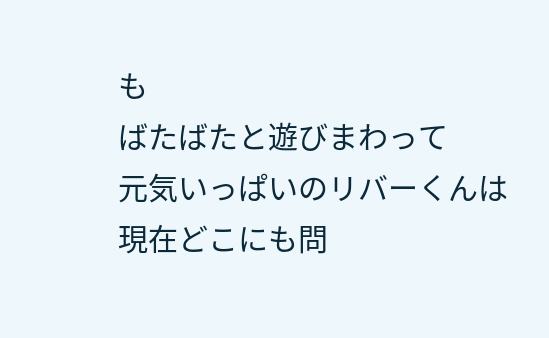も
ばたばたと遊びまわって
元気いっぱいのリバーくんは
現在どこにも問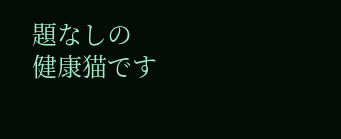題なしの
健康猫です